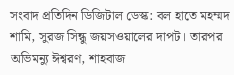সংবাদ প্রতিদিন ডিজিটাল ডেস্ক: বল হাতে মহম্মদ শামি, সুরজ সিন্ধু জয়সওয়ালের দাপট। তারপর অভিমন্যু ঈশ্বরণ, শাহবাজ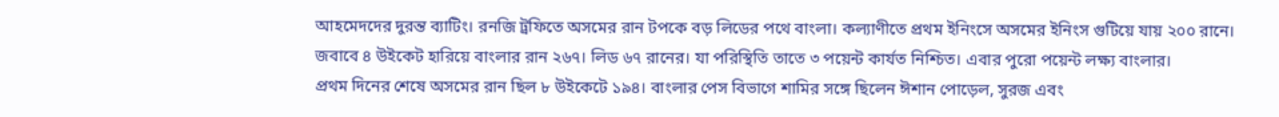আহমেদদের দুরন্ত ব্যাটিং। রনজি ট্রফিতে অসমের রান টপকে বড় লিডের পথে বাংলা। কল্যাণীতে প্রথম ইনিংসে অসমের ইনিংস গুটিয়ে যায় ২০০ রানে। জবাবে ৪ উইকেট হারিয়ে বাংলার রান ২৬৭। লিড ৬৭ রানের। যা পরিস্থিতি তাতে ৩ পয়েন্ট কার্যত নিশ্চিত। এবার পুরো পয়েন্ট লক্ষ্য বাংলার।
প্রথম দিনের শেষে অসমের রান ছিল ৮ উইকেটে ১৯৪। বাংলার পেস বিভাগে শামির সঙ্গে ছিলেন ঈশান পোড়েল, সুরজ এবং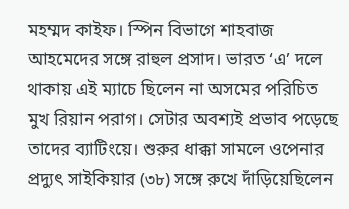মহম্মদ কাইফ। স্পিন বিভাগে শাহবাজ আহমেদের সঙ্গে রাহুল প্রসাদ। ভারত ‘এ’ দলে থাকায় এই ম্যাচে ছিলেন না অসমের পরিচিত মুখ রিয়ান পরাগ। সেটার অবশ্যই প্রভাব পড়েছে তাদের ব্যাটিংয়ে। শুরুর ধাক্কা সামলে ওপেনার প্রদ্যুৎ সাইকিয়ার (৩৮) সঙ্গে রুখে দাঁড়িয়েছিলেন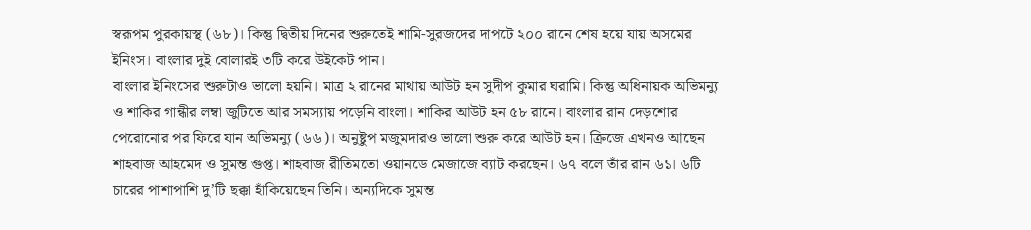স্বরূপম পুরকায়স্থ (৬৮)। কিন্তু দ্বিতীয় দিনের শুরুতেই শামি-সুরজদের দাপটে ২০০ রানে শেষ হয়ে যায় অসমের ইনিংস। বাংলার দুই বোলারই ৩টি করে উইকেট পান।
বাংলার ইনিংসের শুরুটাও ভালো হয়নি। মাত্র ২ রানের মাথায় আউট হন সুদীপ কুমার ঘরামি। কিন্তু অধিনায়ক অভিমন্যু ও শাকির গান্ধীর লম্বা জুটিতে আর সমস্যায় পড়েনি বাংলা। শাকির আউট হন ৫৮ রানে। বাংলার রান দেড়শোর পেরোনোর পর ফিরে যান অভিমন্যু (৬৬)। অনুষ্টুপ মজুমদারও ভালো শুরু করে আউট হন। ক্রিজে এখনও আছেন শাহবাজ আহমেদ ও সুমন্ত গুপ্ত। শাহবাজ রীতিমতো ওয়ানডে মেজাজে ব্যাট করছেন। ৬৭ বলে তাঁর রান ৬১। ৬টি চারের পাশাপাশি দু’টি ছক্কা হাঁকিয়েছেন তিনি। অন্যদিকে সুমন্ত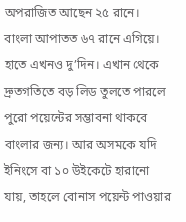অপরাজিত আছেন ২৫ রানে।
বাংলা আপাতত ৬৭ রানে এগিয়ে। হাতে এখনও দু’দিন। এখান থেকে দ্রুতগতিতে বড় লিড তুলতে পারলে পুরো পয়েন্টের সম্ভাবনা থাকবে বাংলার জন্য। আর অসমকে যদি ইনিংসে বা ১০ উইকেটে হারানো যায়, তাহলে বোনাস পয়েন্ট পাওয়ার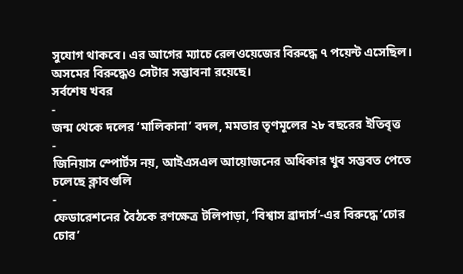সুযোগ থাকবে। এর আগের ম্যাচে রেলওয়েজের বিরুদ্ধে ৭ পয়েন্ট এসেছিল। অসমের বিরুদ্ধেও সেটার সম্ভাবনা রয়েছে।
সর্বশেষ খবর
-
জন্ম থেকে দলের ‘মালিকানা’ বদল, মমতার তৃণমূলের ২৮ বছরের ইতিবৃত্ত
-
জিনিয়াস স্পোর্টস নয়, আইএসএল আয়োজনের অধিকার খুব সম্ভবত পেতে চলেছে ক্লাবগুলি
-
ফেডারেশনের বৈঠকে রণক্ষেত্র টলিপাড়া, ‘বিশ্বাস ব্রাদার্স’-এর বিরুদ্ধে ‘চোর চোর’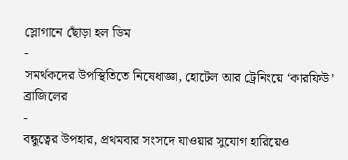স্লোগানে ছোঁড়া হল ডিম
-
সমর্থকদের উপস্থিতিতে নিষেধাজ্ঞা, হোটেল আর ট্রেনিংয়ে ‘কারফিউ’ ব্রাজিলের
-
বন্ধুত্বের উপহার, প্রথমবার সংসদে যাওয়ার সুযোগ হারিয়েও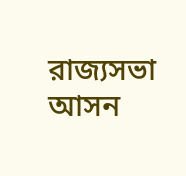রাজ্যসভা আসন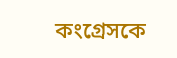কংগ্রেসকে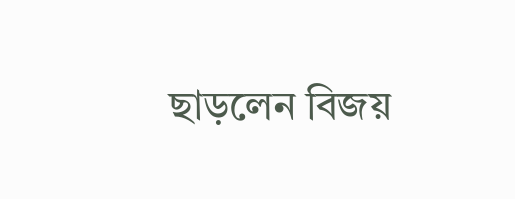ছাড়লেন বিজয়